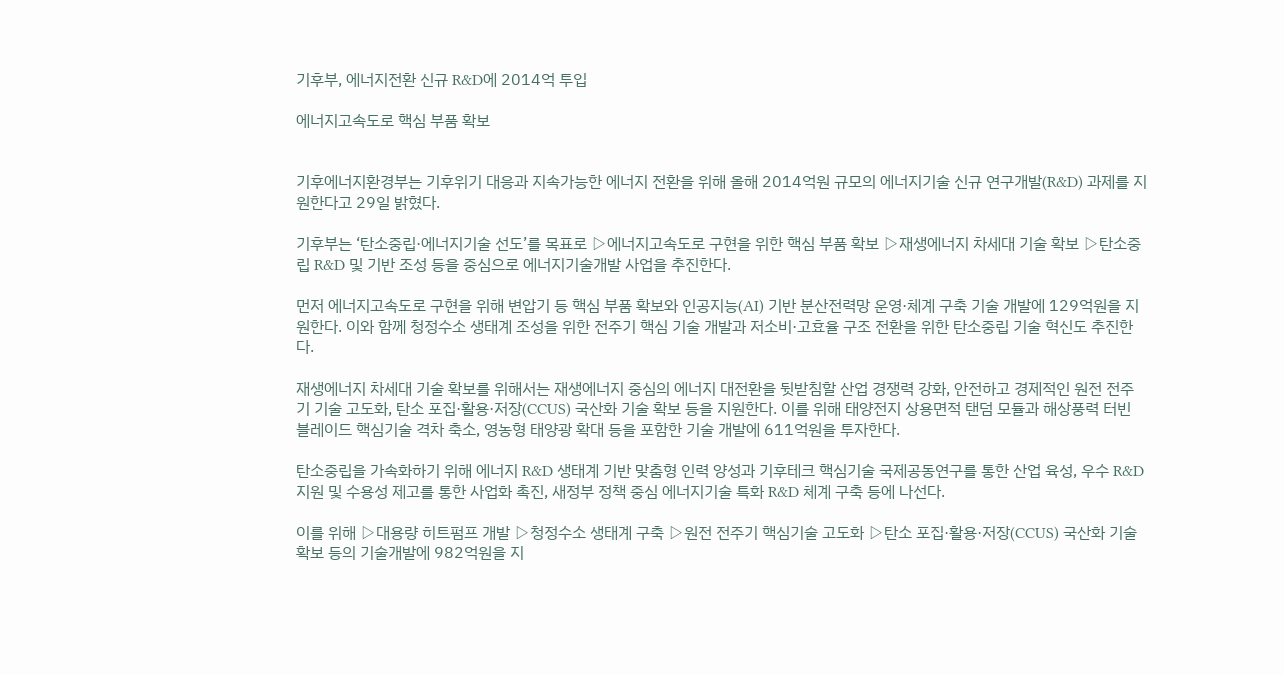기후부, 에너지전환 신규 R&D에 2014억 투입

에너지고속도로 핵심 부품 확보


기후에너지환경부는 기후위기 대응과 지속가능한 에너지 전환을 위해 올해 2014억원 규모의 에너지기술 신규 연구개발(R&D) 과제를 지원한다고 29일 밝혔다.

기후부는 ‘탄소중립·에너지기술 선도’를 목표로 ▷에너지고속도로 구현을 위한 핵심 부품 확보 ▷재생에너지 차세대 기술 확보 ▷탄소중립 R&D 및 기반 조성 등을 중심으로 에너지기술개발 사업을 추진한다.

먼저 에너지고속도로 구현을 위해 변압기 등 핵심 부품 확보와 인공지능(AI) 기반 분산전력망 운영·체계 구축 기술 개발에 129억원을 지원한다. 이와 함께 청정수소 생태계 조성을 위한 전주기 핵심 기술 개발과 저소비·고효율 구조 전환을 위한 탄소중립 기술 혁신도 추진한다.

재생에너지 차세대 기술 확보를 위해서는 재생에너지 중심의 에너지 대전환을 뒷받침할 산업 경쟁력 강화, 안전하고 경제적인 원전 전주기 기술 고도화, 탄소 포집·활용·저장(CCUS) 국산화 기술 확보 등을 지원한다. 이를 위해 태양전지 상용면적 탠덤 모듈과 해상풍력 터빈 블레이드 핵심기술 격차 축소, 영농형 태양광 확대 등을 포함한 기술 개발에 611억원을 투자한다.

탄소중립을 가속화하기 위해 에너지 R&D 생태계 기반 맞춤형 인력 양성과 기후테크 핵심기술 국제공동연구를 통한 산업 육성, 우수 R&D 지원 및 수용성 제고를 통한 사업화 촉진, 새정부 정책 중심 에너지기술 특화 R&D 체계 구축 등에 나선다.

이를 위해 ▷대용량 히트펌프 개발 ▷청정수소 생태계 구축 ▷원전 전주기 핵심기술 고도화 ▷탄소 포집·활용·저장(CCUS) 국산화 기술 확보 등의 기술개발에 982억원을 지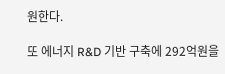원한다.

또 에너지 R&D 기반 구축에 292억원을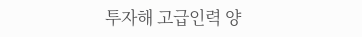투자해 고급인력 양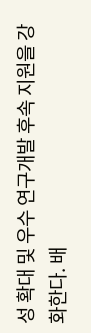성 확대 및 우수 연구개발 후속 지원을 강화한다. 배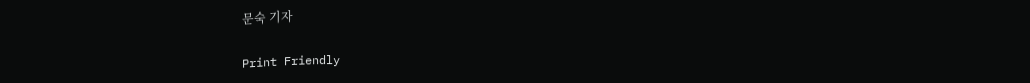문숙 기자

Print Friendly